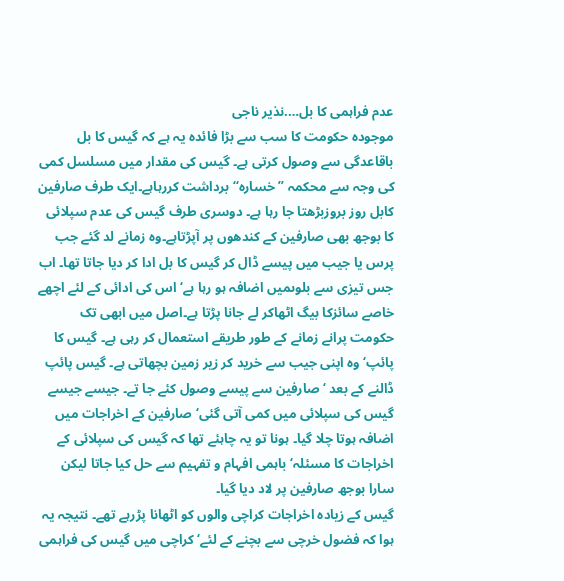عدم فراہمی کا بل….نذیر ناجی
موجودہ حکومت کا سب سے بڑا فائدہ یہ ہے کہ گیس کا بل باقاعدگی سے وصول کرتی ہے۔ گیس کی مقدار میں مسلسل کمی کی وجہ سے محکمہ ” خسارہ‘‘ برداشت کررہاہے۔ایک طرف صارفین کابل روز بروزبڑھتا جا رہا ہے۔ دوسری طرف گیس کی عدم سپلائی کا بوجھ بھی صارفین کے کندھوں پر آپڑتاہے۔وہ زمانے لد گئے جب پرس یا جیب میں پیسے ڈال کر گیس کا بل ادا کر دیا جاتا تھا۔ اب جس تیزی سے بلوںمیں اضافہ ہو رہا ہے‘ اس کی ادائی کے لئے اچھے خاصے سائزکا بیگ اٹھاکر لے جانا پڑتا ہے۔اصل میں ابھی تک حکومت پرانے زمانے کے طور طریقے استعمال کر رہی ہے۔ گیس کا پائپ‘ وہ اپنی جیب سے خرید کر زیر زمین بچھاتی ہے۔ گیس پائپ ڈالنے کے بعد ‘صارفین سے پیسے وصول کئے جا تے۔ جیسے جیسے گیس کی سپلائی میں کمی آتی گئی‘ صارفین کے اخراجات میں اضافہ ہوتا چلا گیا۔ ہونا تو یہ چاہئے تھا کہ گیس کی سپلائی کے اخراجات کا مسئلہ‘ باہمی افہام و تفہیم سے حل کیا جاتا لیکن سارا بوجھ صارفین پر لاد دیا گیا۔
گیس کے زیادہ اخراجات کراچی والوں کو اٹھانا پڑرہے تھے۔ نتیجہ یہ ہوا کہ فضول خرچی سے بچنے کے لئے‘ کراچی میں گیس کی فراہمی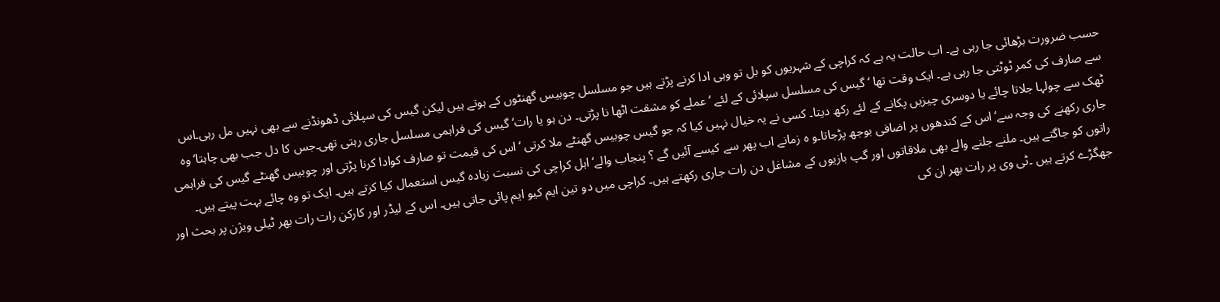حسب ضرورت بڑھائی جا رہی ہے۔ اب حالت یہ ہے کہ کراچی کے شہریوں کو بل تو وہی ادا کرنے پڑتے ہیں جو مسلسل چوبیس گھنٹوں کے ہوتے ہیں لیکن گیس کی سپلائی ڈھونڈنے سے بھی نہیں مل رہی۔اس سے صارف کی کمر ٹوٹتی جا رہی ہے۔ ایک وقت تھا ‘ گیس کی مسلسل سپلائی کے لئے ‘عملے کو مشقت اٹھا نا پڑتی۔ دن ہو یا رات‘ گیس کی فراہمی مسلسل جاری رہتی تھی۔جس کا دل جب بھی چاہتا‘ وہ ٹھک سے چولہا جلاتا چائے یا دوسری چیزیں پکانے کے لئے رکھ دیتا۔ کسی نے یہ خیال نہیں کیا کہ جو گیس چوبیس گھنٹے ملا کرتی ‘ اس کی قیمت تو صارف کوادا کرنا پڑتی اور چوبیس گھنٹے گیس کی فراہمی جاری رکھنے کی وجہ سے‘ اس کے کندھوں پر اضافی بوجھ پڑجاتا۔و ہ زمانے اب پھر سے کیسے آئیں گے ؟ پنجاب والے‘ اہل کراچی کی نسبت زیادہ گیس استعمال کیا کرتے ہیں۔ ایک تو وہ چائے بہت پیتے ہیں۔ راتوں کو جاگتے ہیں۔ ملنے جلنے والے بھی ملاقاتوں اور گپ بازیوں کے مشاغل دن رات جاری رکھتے ہیں۔ کراچی میں دو تین ایم کیو ایم پائی جاتی ہیں۔ اس کے لیڈر اور کارکن رات رات بھر ٹیلی ویژن پر بحث اور جھگڑے کرتے ہیں ۔ٹی وی پر رات بھر ان کی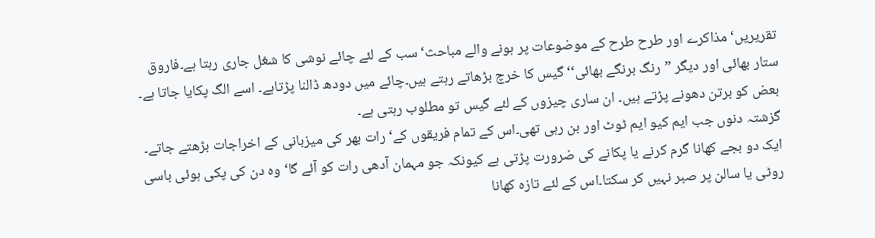تقریریں‘ مذاکرے اور طرح طرح کے موضوعات پر ہونے والے مباحث‘ سب کے لئے چائے نوشی کا شغل جاری رہتا ہے۔فاروق ستار بھائی اور دیگر ”رنگ برنگے بھائی‘‘گیس کا خرچ بڑھاتے رہتے ہیں۔چائے میں دودھ ڈالنا پڑتاہے۔ اسے الگ پکایا جاتا ہے۔ بعض کو برتن دھونے پڑتے ہیں۔ ان ساری چیزوں کے لئے گیس تو مطلوب رہتی ہے۔
گزشتہ دنوں جب ایم کیو ایم ٹوٹ اور بن رہی تھی۔اس کے تمام فریقوں کے‘ رات بھر کی میزبانی کے اخراجات بڑھتے جاتے۔ ایک دو بجے کھانا گرم کرنے یا پکانے کی ضرورت پڑتی ہے کیونکہ جو مہمان آدھی رات کو آئے گا‘ وہ دن کی پکی ہوئی باسی روٹی یا سالن پر صبر نہیں کر سکتا۔اس کے لئے تازہ کھانا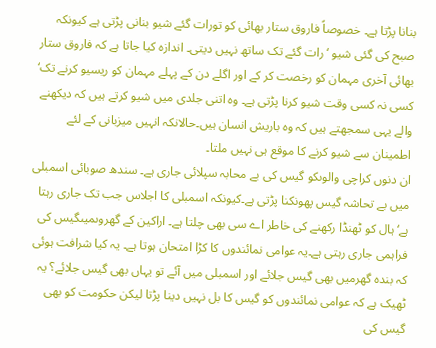بنانا پڑتا ہے۔ خصوصاً فاروق ستار بھائی کو تورات گئے شیو بنانی پڑتی ہے کیونکہ صبح کی گئی شیو ‘رات گئے تک ساتھ نہیں دیتی۔ اندازہ کیا جاتا ہے کہ فاروق ستار بھائی آخری مہمان کو رخصت کر کے اور اگلے دن کے پہلے مہمان کو ریسیو کرنے تک‘ کسی نہ کسی وقت شیو کرنا پڑتی ہے۔ وہ اتنی جلدی میں شیو کرتے ہیں کہ دیکھنے والے یہی سمجھتے ہیں کہ وہ باریش انسان ہیں۔حالانکہ انہیں میزبانی کے لئے اطمینان سے شیو کرنے کا موقع ہی نہیں ملتا۔
ان دنوں کراچی والوںکو گیس کی بے محابہ سپلائی جاری ہے۔ سندھ صوبائی اسمبلی میں بے تحاشہ گیس پھونکنا پڑتی ہے۔کیونکہ اسمبلی کا اجلاس جب تک جاری رہتا ہے‘ہال کو ٹھنڈا رکھنے کی خاطر اے سی بھی چلتا ہے۔ اراکین کے گھروںمیںگیس کی فراہمی جاری رہتی ہے۔یہ عوامی نمائندوں کا کڑا امتحان ہوتا ہے۔ یہ کیا شرافت ہوئی کہ بندہ گھرمیں بھی گیس جلائے اور اسمبلی میں آئے تو یہاں بھی گیس جلائے؟ یہ ٹھیک ہے کہ عوامی نمائندوں کو گیس کا بل نہیں دینا پڑتا لیکن حکومت کو بھی گیس کی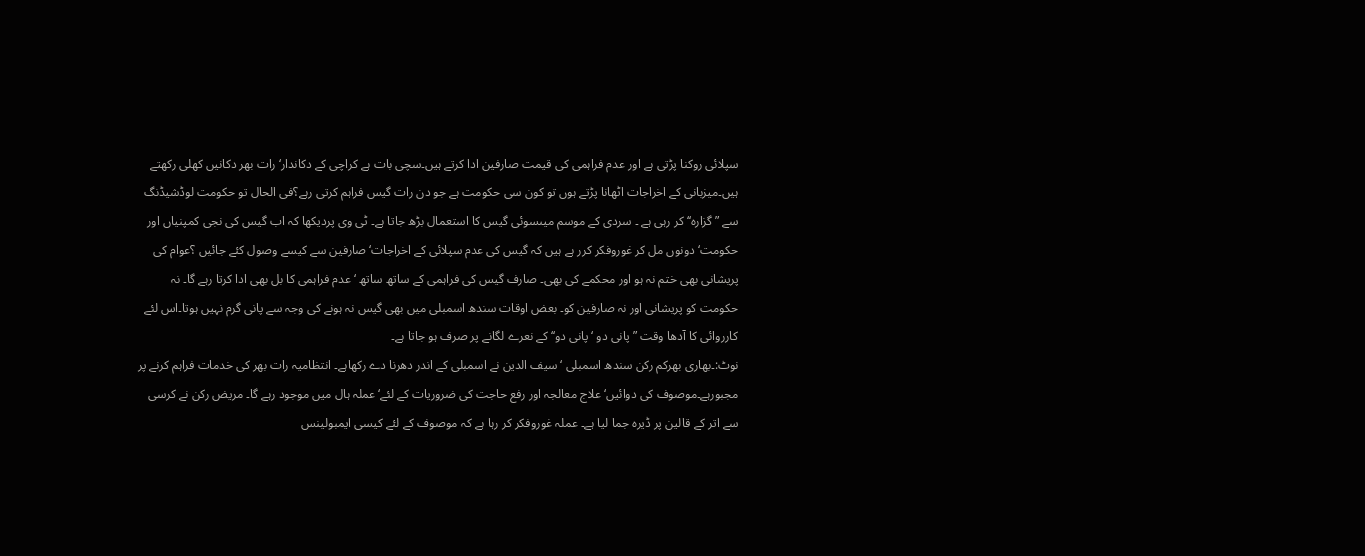سپلائی روکنا پڑتی ہے اور عدم فراہمی کی قیمت صارفین ادا کرتے ہیں۔سچی بات ہے کراچی کے دکاندار‘ رات بھر دکانیں کھلی رکھتے ہیں۔میزبانی کے اخراجات اٹھانا پڑتے ہوں تو کون سی حکومت ہے جو دن رات گیس فراہم کرتی رہے؟فی الحال تو حکومت لوڈشیڈنگ سے ” گزارہ‘‘ کر رہی ہے ۔ سردی کے موسم میںسوئی گیس کا استعمال بڑھ جاتا ہے۔ ٹی وی پردیکھا کہ اب گیس کی نجی کمپنیاں اور حکومت‘ دونوں مل کر غوروفکر کرر ہے ہیں کہ گیس کی عدم سپلائی کے اخراجات‘ صارفین سے کیسے وصول کئے جائیں ؟عوام کی پریشانی بھی ختم نہ ہو اور محکمے کی بھی۔ صارف گیس کی فراہمی کے ساتھ ساتھ ‘عدم فراہمی کا بل بھی ادا کرتا رہے گا۔ نہ حکومت کو پریشانی اور نہ صارفین کو۔ بعض اوقات سندھ اسمبلی میں بھی گیس نہ ہونے کی وجہ سے پانی گرم نہیں ہوتا۔اس لئے کارروائی کا آدھا وقت ”پانی دو ‘پانی دو‘‘ کے نعرے لگانے پر صرف ہو جاتا ہے۔
نوٹ:۔بھاری بھرکم رکن سندھ اسمبلی ‘سیف الدین نے اسمبلی کے اندر دھرنا دے رکھاہے۔ انتظامیہ رات بھر کی خدمات فراہم کرنے پر مجبورہے۔موصوف کی دوائیں‘ علاج معالجہ اور رفع حاجت کی ضروریات کے لئے‘ عملہ ہال میں موجود رہے گا۔ مریض رکن نے کرسی سے اتر کے قالین پر ڈیرہ جما لیا ہے۔ عملہ غوروفکر کر رہا ہے کہ موصوف کے لئے کیسی ایمبولینس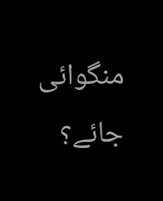منگوائی جائے؟